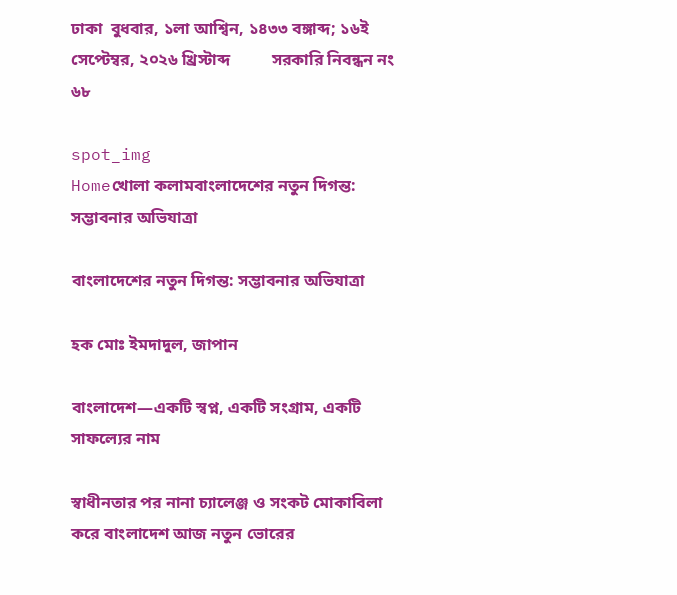ঢাকা  বুধবার, ১লা আশ্বিন, ১৪৩৩ বঙ্গাব্দ; ১৬ই সেপ্টেম্বর, ২০২৬ খ্রিস্টাব্দ          সরকারি নিবন্ধন নং ৬৮

spot_img
Homeখোলা কলামবাংলাদেশের নতুন দিগন্ত: সম্ভাবনার অভিযাত্রা

বাংলাদেশের নতুন দিগন্ত: সম্ভাবনার অভিযাত্রা

হক মোঃ ইমদাদুল, জাপান

বাংলাদেশ—একটি স্বপ্ন, একটি সংগ্রাম, একটি সাফল্যের নাম

স্বাধীনতার পর নানা চ্যালেঞ্জ ও সংকট মোকাবিলা করে বাংলাদেশ আজ নতুন ভোরের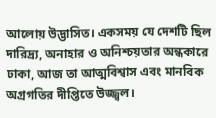আলোয় উদ্ভাসিত। একসময় যে দেশটি ছিল দারিদ্র্য, অনাহার ও অনিশ্চয়তার অন্ধকারে ঢাকা, আজ তা আত্মবিশ্বাস এবং মানবিক অগ্রগতির দীপ্তিতে উজ্জ্বল।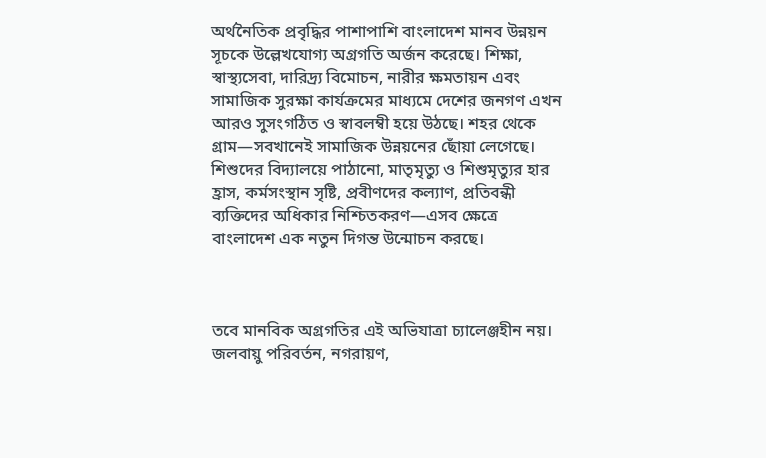অর্থনৈতিক প্রবৃদ্ধির পাশাপাশি বাংলাদেশ মানব উন্নয়ন সূচকে উল্লেখযোগ্য অগ্রগতি অর্জন করেছে। শিক্ষা, স্বাস্থ্যসেবা, দারিদ্র্য বিমোচন, নারীর ক্ষমতায়ন এবং সামাজিক সুরক্ষা কার্যক্রমের মাধ্যমে দেশের জনগণ এখন আরও সুসংগঠিত ও স্বাবলম্বী হয়ে উঠছে। শহর থেকে গ্রাম—সবখানেই সামাজিক উন্নয়নের ছোঁয়া লেগেছে। শিশুদের বিদ্যালয়ে পাঠানো, মাতৃমৃত্যু ও শিশুমৃত্যুর হার হ্রাস, কর্মসংস্থান সৃষ্টি, প্রবীণদের কল্যাণ, প্রতিবন্ধী ব্যক্তিদের অধিকার নিশ্চিতকরণ—এসব ক্ষেত্রে বাংলাদেশ এক নতুন দিগন্ত উন্মোচন করছে।



তবে মানবিক অগ্রগতির এই অভিযাত্রা চ্যালেঞ্জহীন নয়। জলবায়ু পরিবর্তন, নগরায়ণ,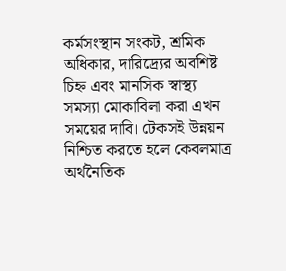কর্মসংস্থান সংকট, শ্রমিক অধিকার, দারিদ্র্যের অবশিষ্ট চিহ্ন এবং মানসিক স্বাস্থ্য সমস্যা মোকাবিলা করা এখন সময়ের দাবি। টেকসই উন্নয়ন নিশ্চিত করতে হলে কেবলমাত্র অর্থনৈতিক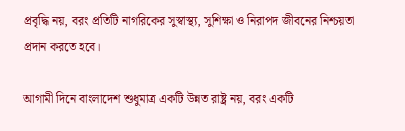প্রবৃদ্ধি নয়, বরং প্রতিটি নাগরিকের সুস্বাস্থ্য, সুশিক্ষা ও নিরাপদ জীবনের নিশ্চয়তা প্রদান করতে হবে।

আগামী দিনে বাংলাদেশ শুধুমাত্র একটি উন্নত রাষ্ট্র নয়, বরং একটি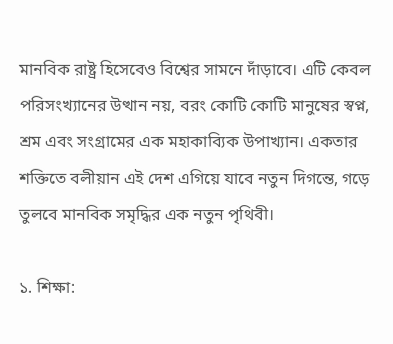মানবিক রাষ্ট্র হিসেবেও বিশ্বের সামনে দাঁড়াবে। এটি কেবল পরিসংখ্যানের উত্থান নয়, বরং কোটি কোটি মানুষের স্বপ্ন, শ্রম এবং সংগ্রামের এক মহাকাব্যিক উপাখ্যান। একতার শক্তিতে বলীয়ান এই দেশ এগিয়ে যাবে নতুন দিগন্তে, গড়ে তুলবে মানবিক সমৃদ্ধির এক নতুন পৃথিবী।

১. শিক্ষা: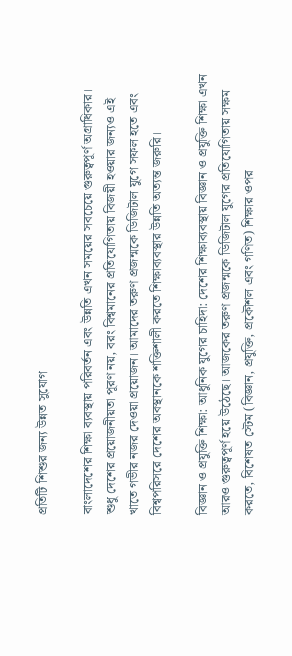প্রতিটি শিশুর জন্য উন্নত সুযোগ

বাংলাদেশের শিক্ষা ব্যবস্থায় পরিবর্তন এবং উন্নতি এখন সময়ের সবচেয়ে গুরুত্বপূর্ণ অগ্রাধিকার। শুধু দেশের প্রয়োজনীয়তা পূরণ নয়, বরং বিশ্বমানের প্রতিযোগিতায় বিজয়ী হওয়ার জন্যও এই খাতে গভীর নজর দেওয়া প্রয়োজন। আমাদের তরুণ প্রজন্মকে ডিজিটাল যুগে সফল হতে এবং বিশ্বপরিসরে দেশের অবস্থানকে শক্তিশালী করতে শিক্ষাব্যবস্থার উন্নতি অত্যন্ত জরুরি।

বিজ্ঞান ও প্রযুক্তি শিক্ষা: আধুনিক যুগের চাহিদা: দেশের শিক্ষাব্যবস্থায় বিজ্ঞান ও প্রযুক্তি শিক্ষা এখন আরও গুরুত্বপূর্ণ হয়ে উঠেছে। আজকের তরুণ প্রজন্মকে ডিজিটাল যুগের প্রতিযোগিতায় সক্ষম করতে, বিশেষত স্টেম (বিজ্ঞান, প্রযুক্তি, প্রকৌশল এবং গণিত) শিক্ষার ওপর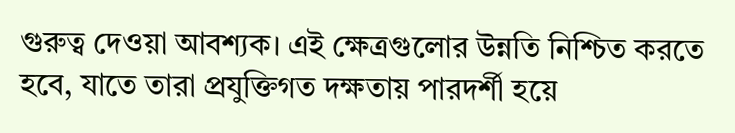গুরুত্ব দেওয়া আবশ্যক। এই ক্ষেত্রগুলোর উন্নতি নিশ্চিত করতে হবে, যাতে তারা প্রযুক্তিগত দক্ষতায় পারদর্শী হয়ে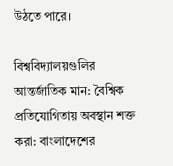উঠতে পারে।

বিশ্ববিদ্যালয়গুলির আন্তর্জাতিক মান: বৈশ্বিক প্রতিযোগিতায় অবস্থান শক্ত করা: বাংলাদেশের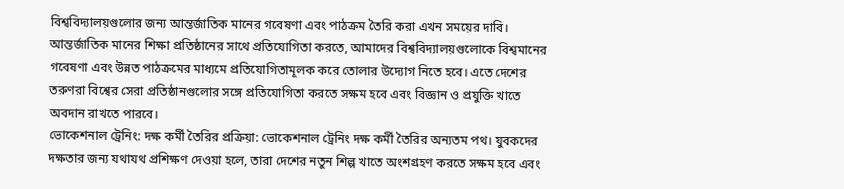বিশ্ববিদ্যালয়গুলোর জন্য আন্তর্জাতিক মানের গবেষণা এবং পাঠক্রম তৈরি করা এখন সময়ের দাবি। আন্তর্জাতিক মানের শিক্ষা প্রতিষ্ঠানের সাথে প্রতিযোগিতা করতে, আমাদের বিশ্ববিদ্যালয়গুলোকে বিশ্বমানের গবেষণা এবং উন্নত পাঠক্রমের মাধ্যমে প্রতিযোগিতামূলক করে তোলার উদ্যোগ নিতে হবে। এতে দেশের তরুণরা বিশ্বের সেরা প্রতিষ্ঠানগুলোর সঙ্গে প্রতিযোগিতা করতে সক্ষম হবে এবং বিজ্ঞান ও প্রযুক্তি খাতে অবদান রাখতে পারবে।
ভোকেশনাল ট্রেনিং: দক্ষ কর্মী তৈরির প্রক্রিয়া: ভোকেশনাল ট্রেনিং দক্ষ কর্মী তৈরির অন্যতম পথ। যুবকদের দক্ষতার জন্য যথাযথ প্রশিক্ষণ দেওয়া হলে, তারা দেশের নতুন শিল্প খাতে অংশগ্রহণ করতে সক্ষম হবে এবং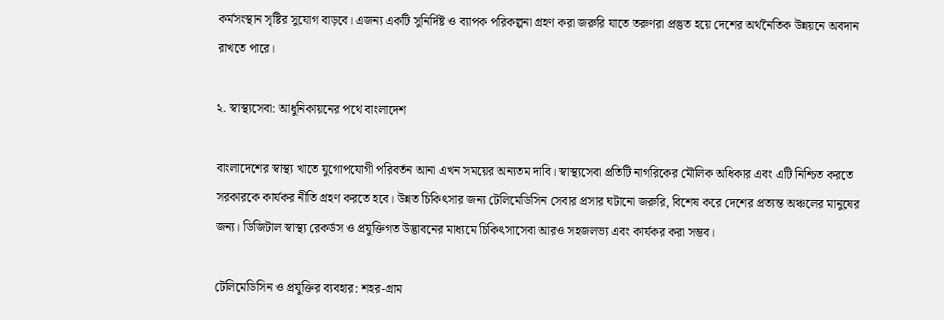কর্মসংস্থান সৃষ্টির সুযোগ বাড়বে। এজন্য একটি সুনির্দিষ্ট ও ব্যাপক পরিকল্পনা গ্রহণ করা জরুরি যাতে তরুণরা প্রস্তুত হয়ে দেশের অর্থনৈতিক উন্নয়নে অবদান রাখতে পারে।

২. স্বাস্থ্যসেবা: আধুনিকায়নের পথে বাংলাদেশ

বাংলাদেশের স্বাস্থ্য খাতে যুগোপযোগী পরিবর্তন আনা এখন সময়ের অন্যতম দাবি। স্বাস্থ্যসেবা প্রতিটি নাগরিকের মৌলিক অধিকার এবং এটি নিশ্চিত করতে সরকারকে কার্যকর নীতি গ্রহণ করতে হবে। উন্নত চিকিৎসার জন্য টেলিমেডিসিন সেবার প্রসার ঘটানো জরুরি, বিশেষ করে দেশের প্রত্যন্ত অঞ্চলের মানুষের জন্য। ডিজিটাল স্বাস্থ্য রেকর্ডস ও প্রযুক্তিগত উদ্ভাবনের মাধ্যমে চিকিৎসাসেবা আরও সহজলভ্য এবং কার্যকর করা সম্ভব।

টেলিমেডিসিন ও প্রযুক্তির ব্যবহার: শহর-গ্রাম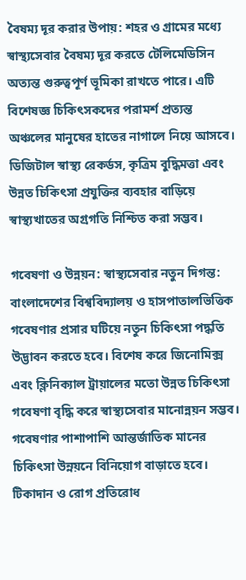বৈষম্য দূর করার উপায়: শহর ও গ্রামের মধ্যে স্বাস্থ্যসেবার বৈষম্য দূর করতে টেলিমেডিসিন অত্যন্ত গুরুত্বপূর্ণ ভূমিকা রাখতে পারে। এটি বিশেষজ্ঞ চিকিৎসকদের পরামর্শ প্রত্যন্ত অঞ্চলের মানুষের হাতের নাগালে নিয়ে আসবে। ডিজিটাল স্বাস্থ্য রেকর্ডস, কৃত্রিম বুদ্ধিমত্তা এবং উন্নত চিকিৎসা প্রযুক্তির ব্যবহার বাড়িয়ে স্বাস্থ্যখাতের অগ্রগতি নিশ্চিত করা সম্ভব।

গবেষণা ও উন্নয়ন: স্বাস্থ্যসেবার নতুন দিগন্ত: বাংলাদেশের বিশ্ববিদ্যালয় ও হাসপাতালভিত্তিক গবেষণার প্রসার ঘটিয়ে নতুন চিকিৎসা পদ্ধতি উদ্ভাবন করতে হবে। বিশেষ করে জিনোমিক্স এবং ক্লিনিক্যাল ট্রায়ালের মতো উন্নত চিকিৎসা গবেষণা বৃদ্ধি করে স্বাস্থ্যসেবার মানোন্নয়ন সম্ভব। গবেষণার পাশাপাশি আন্তর্জাতিক মানের চিকিৎসা উন্নয়নে বিনিয়োগ বাড়াতে হবে।
টিকাদান ও রোগ প্রতিরোধ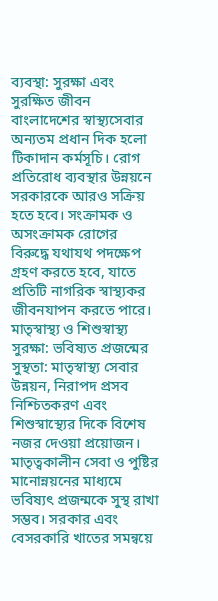ব্যবস্থা: সুরক্ষা এবং সুরক্ষিত জীবন বাংলাদেশের স্বাস্থ্যসেবার অন্যতম প্রধান দিক হলো টিকাদান কর্মসূচি। রোগ প্রতিরোধ ব্যবস্থার উন্নয়নে সরকারকে আরও সক্রিয় হতে হবে। সংক্রামক ও অসংক্রামক রোগের বিরুদ্ধে যথাযথ পদক্ষেপ গ্রহণ করতে হবে, যাতে প্রতিটি নাগরিক স্বাস্থ্যকর জীবনযাপন করতে পারে।
মাতৃস্বাস্থ্য ও শিশুস্বাস্থ্য সুরক্ষা: ভবিষ্যত প্রজন্মের সুস্থতা: মাতৃস্বাস্থ্য সেবার
উন্নয়ন, নিরাপদ প্রসব নিশ্চিতকরণ এবং শিশুস্বাস্থ্যের দিকে বিশেষ নজর দেওয়া প্রয়োজন। মাতৃত্বকালীন সেবা ও পুষ্টির মানোন্নয়নের মাধ্যমে ভবিষ্যৎ প্রজন্মকে সুস্থ রাখা সম্ভব। সরকার এবং বেসরকারি খাতের সমন্বয়ে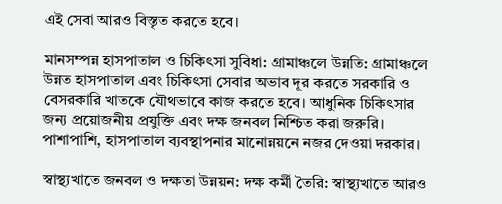এই সেবা আরও বিস্তৃত করতে হবে।

মানসম্পন্ন হাসপাতাল ও চিকিৎসা সুবিধা: গ্রামাঞ্চলে উন্নতি: গ্রামাঞ্চলে উন্নত হাসপাতাল এবং চিকিৎসা সেবার অভাব দূর করতে সরকারি ও বেসরকারি খাতকে যৌথভাবে কাজ করতে হবে। আধুনিক চিকিৎসার জন্য প্রয়োজনীয় প্রযুক্তি এবং দক্ষ জনবল নিশ্চিত করা জরুরি। পাশাপাশি, হাসপাতাল ব্যবস্থাপনার মানোন্নয়নে নজর দেওয়া দরকার।

স্বাস্থ্যখাতে জনবল ও দক্ষতা উন্নয়ন: দক্ষ কর্মী তৈরি: স্বাস্থ্যখাতে আরও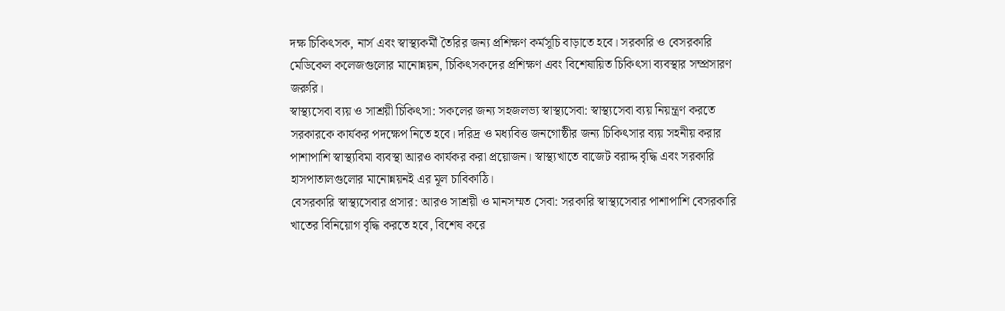দক্ষ চিকিৎসক, নার্স এবং স্বাস্থ্যকর্মী তৈরির জন্য প্রশিক্ষণ কর্মসূচি বাড়াতে হবে। সরকারি ও বেসরকারি মেডিকেল কলেজগুলোর মানোন্নয়ন, চিকিৎসকদের প্রশিক্ষণ এবং বিশেষায়িত চিকিৎসা ব্যবস্থার সম্প্রসারণ জরুরি।
স্বাস্থ্যসেবা ব্যয় ও সাশ্রয়ী চিকিৎসা: সকলের জন্য সহজলভ্য স্বাস্থ্যসেবা: স্বাস্থ্যসেবা ব্যয় নিয়ন্ত্রণ করতে সরকারকে কার্যকর পদক্ষেপ নিতে হবে। দরিদ্র ও মধ্যবিত্ত জনগোষ্ঠীর জন্য চিকিৎসার ব্যয় সহনীয় করার পাশাপাশি স্বাস্থ্যবিমা ব্যবস্থা আরও কার্যকর করা প্রয়োজন। স্বাস্থ্যখাতে বাজেট বরাদ্দ বৃদ্ধি এবং সরকারি হাসপাতালগুলোর মানোন্নয়নই এর মূল চাবিকাঠি।
বেসরকারি স্বাস্থ্যসেবার প্রসার: আরও সাশ্রয়ী ও মানসম্মত সেবা: সরকারি স্বাস্থ্যসেবার পাশাপাশি বেসরকারি খাতের বিনিয়োগ বৃদ্ধি করতে হবে, বিশেষ করে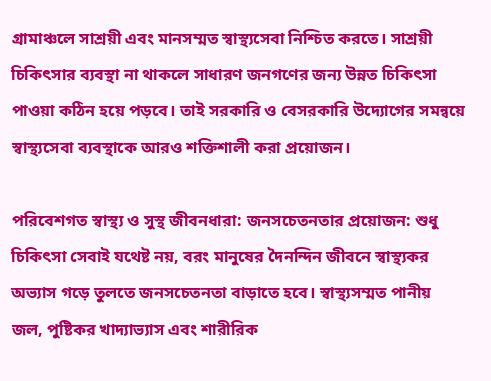গ্রামাঞ্চলে সাশ্রয়ী এবং মানসম্মত স্বাস্থ্যসেবা নিশ্চিত করতে। সাশ্রয়ী চিকিৎসার ব্যবস্থা না থাকলে সাধারণ জনগণের জন্য উন্নত চিকিৎসা পাওয়া কঠিন হয়ে পড়বে। তাই সরকারি ও বেসরকারি উদ্যোগের সমন্বয়ে স্বাস্থ্যসেবা ব্যবস্থাকে আরও শক্তিশালী করা প্রয়োজন।

পরিবেশগত স্বাস্থ্য ও সুস্থ জীবনধারা: জনসচেতনতার প্রয়োজন: শুধু চিকিৎসা সেবাই যথেষ্ট নয়, বরং মানুষের দৈনন্দিন জীবনে স্বাস্থ্যকর অভ্যাস গড়ে তুলতে জনসচেতনতা বাড়াতে হবে। স্বাস্থ্যসম্মত পানীয় জল, পুষ্টিকর খাদ্যাভ্যাস এবং শারীরিক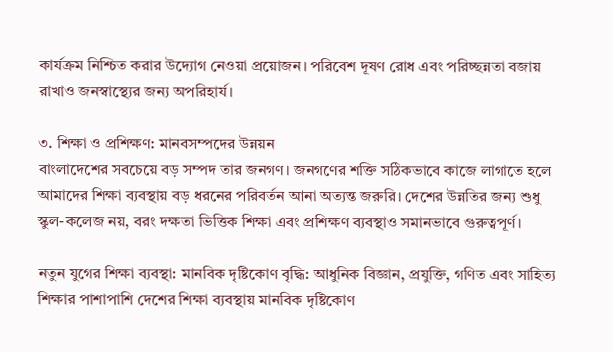কার্যক্রম নিশ্চিত করার উদ্যোগ নেওয়া প্রয়োজন। পরিবেশ দূষণ রোধ এবং পরিচ্ছন্নতা বজায় রাখাও জনস্বাস্থ্যের জন্য অপরিহার্য।

৩. শিক্ষা ও প্রশিক্ষণ: মানবসম্পদের উন্নয়ন
বাংলাদেশের সবচেয়ে বড় সম্পদ তার জনগণ। জনগণের শক্তি সঠিকভাবে কাজে লাগাতে হলে আমাদের শিক্ষা ব্যবস্থায় বড় ধরনের পরিবর্তন আনা অত্যন্ত জরুরি। দেশের উন্নতির জন্য শুধু স্কুল-কলেজ নয়, বরং দক্ষতা ভিত্তিক শিক্ষা এবং প্রশিক্ষণ ব্যবস্থাও সমানভাবে গুরুত্বপূর্ণ।

নতুন যুগের শিক্ষা ব্যবস্থা: মানবিক দৃষ্টিকোণ বৃদ্ধি: আধুনিক বিজ্ঞান, প্রযুক্তি, গণিত এবং সাহিত্য শিক্ষার পাশাপাশি দেশের শিক্ষা ব্যবস্থায় মানবিক দৃষ্টিকোণ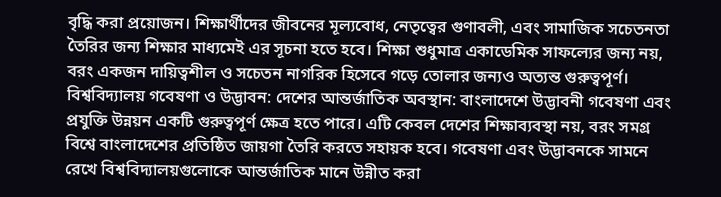বৃদ্ধি করা প্রয়োজন। শিক্ষার্থীদের জীবনের মূল্যবোধ, নেতৃত্বের গুণাবলী, এবং সামাজিক সচেতনতা তৈরির জন্য শিক্ষার মাধ্যমেই এর সূচনা হতে হবে। শিক্ষা শুধুমাত্র একাডেমিক সাফল্যের জন্য নয়, বরং একজন দায়িত্বশীল ও সচেতন নাগরিক হিসেবে গড়ে তোলার জন্যও অত্যন্ত গুরুত্বপূর্ণ।
বিশ্ববিদ্যালয় গবেষণা ও উদ্ভাবন: দেশের আন্তর্জাতিক অবস্থান: বাংলাদেশে উদ্ভাবনী গবেষণা এবং প্রযুক্তি উন্নয়ন একটি গুরুত্বপূর্ণ ক্ষেত্র হতে পারে। এটি কেবল দেশের শিক্ষাব্যবস্থা নয়, বরং সমগ্র বিশ্বে বাংলাদেশের প্রতিষ্ঠিত জায়গা তৈরি করতে সহায়ক হবে। গবেষণা এবং উদ্ভাবনকে সামনে রেখে বিশ্ববিদ্যালয়গুলোকে আন্তর্জাতিক মানে উন্নীত করা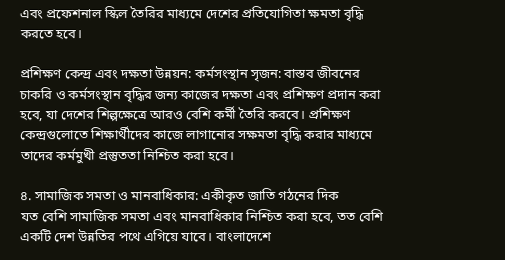এবং প্রফেশনাল স্কিল তৈরির মাধ্যমে দেশের প্রতিযোগিতা ক্ষমতা বৃদ্ধি করতে হবে।

প্রশিক্ষণ কেন্দ্র এবং দক্ষতা উন্নয়ন: কর্মসংস্থান সৃজন: বাস্তব জীবনের চাকরি ও কর্মসংস্থান বৃদ্ধির জন্য কাজের দক্ষতা এবং প্রশিক্ষণ প্রদান করা হবে, যা দেশের শিল্পক্ষেত্রে আরও বেশি কর্মী তৈরি করবে। প্রশিক্ষণ কেন্দ্রগুলোতে শিক্ষার্থীদের কাজে লাগানোর সক্ষমতা বৃদ্ধি করার মাধ্যমে তাদের কর্মমুখী প্রস্তুততা নিশ্চিত করা হবে।

৪. সামাজিক সমতা ও মানবাধিকার: একীকৃত জাতি গঠনের দিক
যত বেশি সামাজিক সমতা এবং মানবাধিকার নিশ্চিত করা হবে, তত বেশি একটি দেশ উন্নতির পথে এগিয়ে যাবে। বাংলাদেশে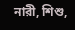নারী, শিশু,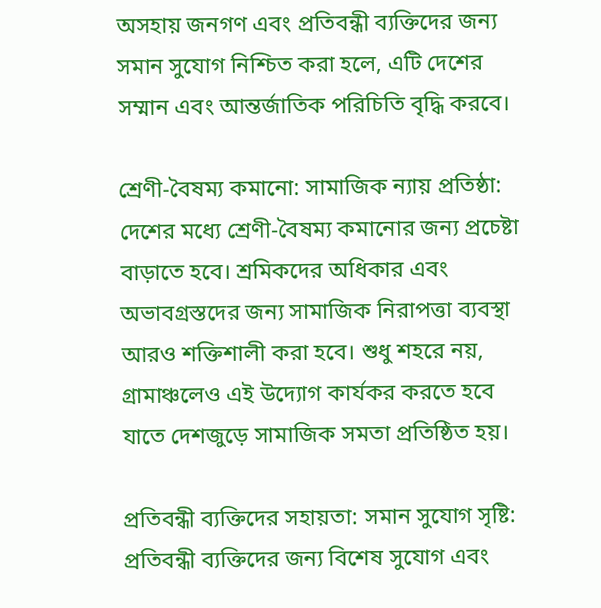অসহায় জনগণ এবং প্রতিবন্ধী ব্যক্তিদের জন্য সমান সুযোগ নিশ্চিত করা হলে, এটি দেশের সম্মান এবং আন্তর্জাতিক পরিচিতি বৃদ্ধি করবে।

শ্রেণী-বৈষম্য কমানো: সামাজিক ন্যায় প্রতিষ্ঠা: দেশের মধ্যে শ্রেণী-বৈষম্য কমানোর জন্য প্রচেষ্টা বাড়াতে হবে। শ্রমিকদের অধিকার এবং অভাবগ্রস্তদের জন্য সামাজিক নিরাপত্তা ব্যবস্থা আরও শক্তিশালী করা হবে। শুধু শহরে নয়, গ্রামাঞ্চলেও এই উদ্যোগ কার্যকর করতে হবে যাতে দেশজুড়ে সামাজিক সমতা প্রতিষ্ঠিত হয়।

প্রতিবন্ধী ব্যক্তিদের সহায়তা: সমান সুযোগ সৃষ্টি: প্রতিবন্ধী ব্যক্তিদের জন্য বিশেষ সুযোগ এবং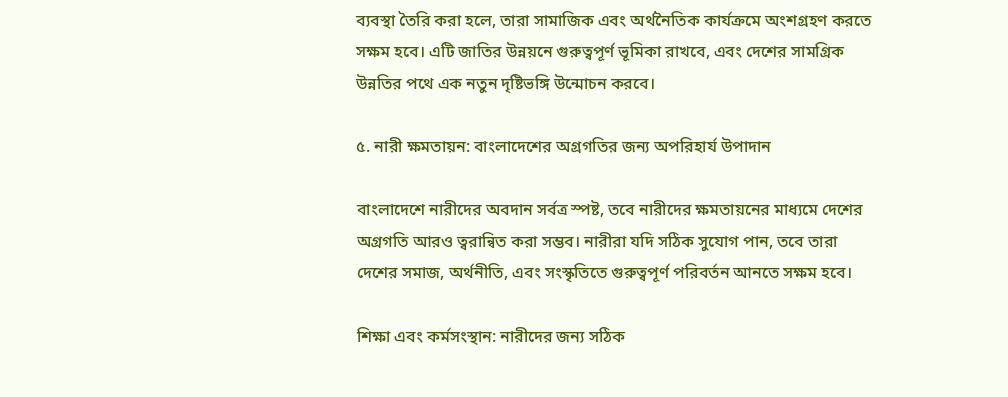ব্যবস্থা তৈরি করা হলে, তারা সামাজিক এবং অর্থনৈতিক কার্যক্রমে অংশগ্রহণ করতে সক্ষম হবে। এটি জাতির উন্নয়নে গুরুত্বপূর্ণ ভূমিকা রাখবে, এবং দেশের সামগ্রিক উন্নতির পথে এক নতুন দৃষ্টিভঙ্গি উন্মোচন করবে।

৫. নারী ক্ষমতায়ন: বাংলাদেশের অগ্রগতির জন্য অপরিহার্য উপাদান

বাংলাদেশে নারীদের অবদান সর্বত্র স্পষ্ট, তবে নারীদের ক্ষমতায়নের মাধ্যমে দেশের অগ্রগতি আরও ত্বরান্বিত করা সম্ভব। নারীরা যদি সঠিক সুযোগ পান, তবে তারা দেশের সমাজ, অর্থনীতি, এবং সংস্কৃতিতে গুরুত্বপূর্ণ পরিবর্তন আনতে সক্ষম হবে।

শিক্ষা এবং কর্মসংস্থান: নারীদের জন্য সঠিক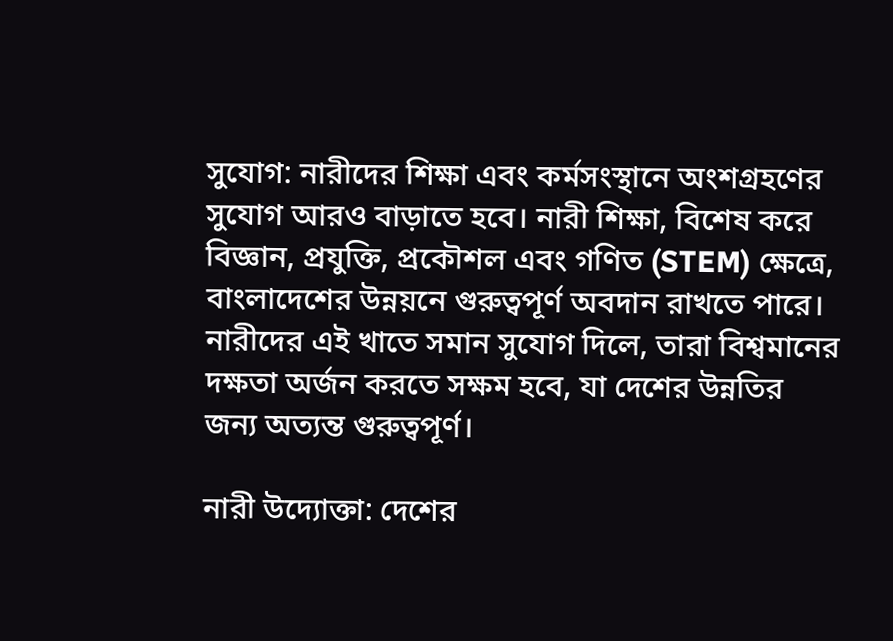সুযোগ: নারীদের শিক্ষা এবং কর্মসংস্থানে অংশগ্রহণের সুযোগ আরও বাড়াতে হবে। নারী শিক্ষা, বিশেষ করে বিজ্ঞান, প্রযুক্তি, প্রকৌশল এবং গণিত (STEM) ক্ষেত্রে, বাংলাদেশের উন্নয়নে গুরুত্বপূর্ণ অবদান রাখতে পারে। নারীদের এই খাতে সমান সুযোগ দিলে, তারা বিশ্বমানের দক্ষতা অর্জন করতে সক্ষম হবে, যা দেশের উন্নতির জন্য অত্যন্ত গুরুত্বপূর্ণ।

নারী উদ্যোক্তা: দেশের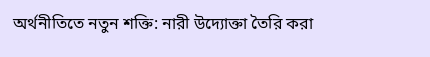অর্থনীতিতে নতুন শক্তি: নারী উদ্যোক্তা তৈরি করা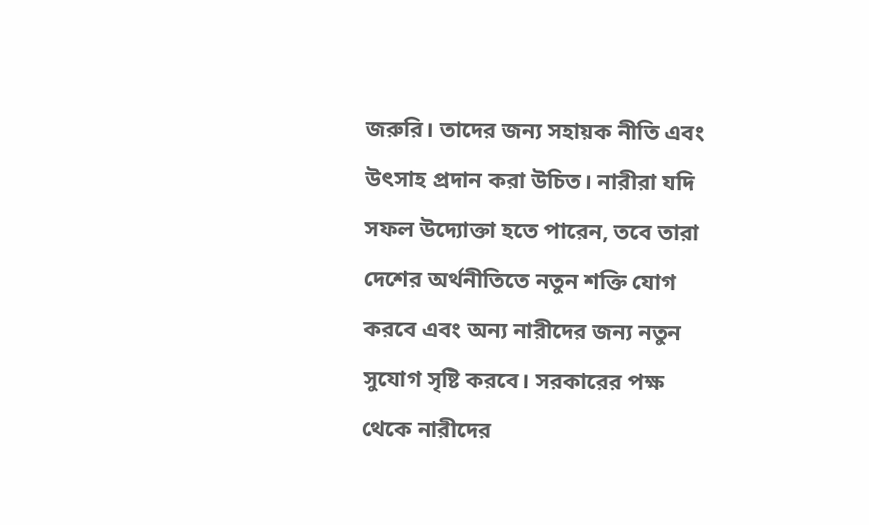জরুরি। তাদের জন্য সহায়ক নীতি এবং উৎসাহ প্রদান করা উচিত। নারীরা যদি সফল উদ্যোক্তা হতে পারেন, তবে তারা দেশের অর্থনীতিতে নতুন শক্তি যোগ করবে এবং অন্য নারীদের জন্য নতুন সুযোগ সৃষ্টি করবে। সরকারের পক্ষ থেকে নারীদের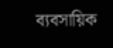ব্যবসায়িক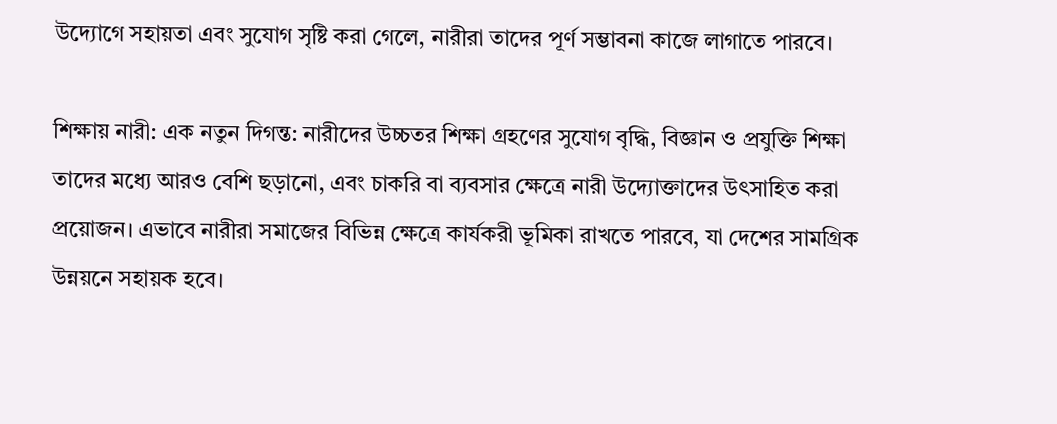উদ্যোগে সহায়তা এবং সুযোগ সৃষ্টি করা গেলে, নারীরা তাদের পূর্ণ সম্ভাবনা কাজে লাগাতে পারবে।

শিক্ষায় নারী: এক নতুন দিগন্ত: নারীদের উচ্চতর শিক্ষা গ্রহণের সুযোগ বৃদ্ধি, বিজ্ঞান ও প্রযুক্তি শিক্ষা তাদের মধ্যে আরও বেশি ছড়ানো, এবং চাকরি বা ব্যবসার ক্ষেত্রে নারী উদ্যোক্তাদের উৎসাহিত করা প্রয়োজন। এভাবে নারীরা সমাজের বিভিন্ন ক্ষেত্রে কার্যকরী ভূমিকা রাখতে পারবে, যা দেশের সামগ্রিক উন্নয়নে সহায়ক হবে।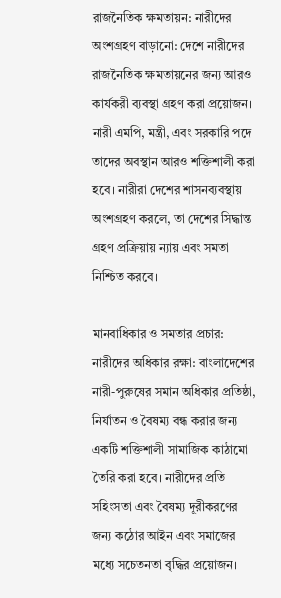রাজনৈতিক ক্ষমতায়ন: নারীদের অংশগ্রহণ বাড়ানো: দেশে নারীদের রাজনৈতিক ক্ষমতায়নের জন্য আরও কার্যকরী ব্যবস্থা গ্রহণ করা প্রয়োজন। নারী এমপি, মন্ত্রী, এবং সরকারি পদে তাদের অবস্থান আরও শক্তিশালী করা হবে। নারীরা দেশের শাসনব্যবস্থায় অংশগ্রহণ করলে, তা দেশের সিদ্ধান্ত গ্রহণ প্রক্রিয়ায় ন্যায় এবং সমতা নিশ্চিত করবে।

মানবাধিকার ও সমতার প্রচার: নারীদের অধিকার রক্ষা: বাংলাদেশের নারী-পুরুষের সমান অধিকার প্রতিষ্ঠা, নির্যাতন ও বৈষম্য বন্ধ করার জন্য একটি শক্তিশালী সামাজিক কাঠামো তৈরি করা হবে। নারীদের প্রতি সহিংসতা এবং বৈষম্য দূরীকরণের জন্য কঠোর আইন এবং সমাজের মধ্যে সচেতনতা বৃদ্ধির প্রয়োজন।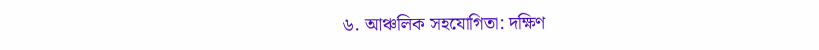৬. আঞ্চলিক সহযোগিতা: দক্ষিণ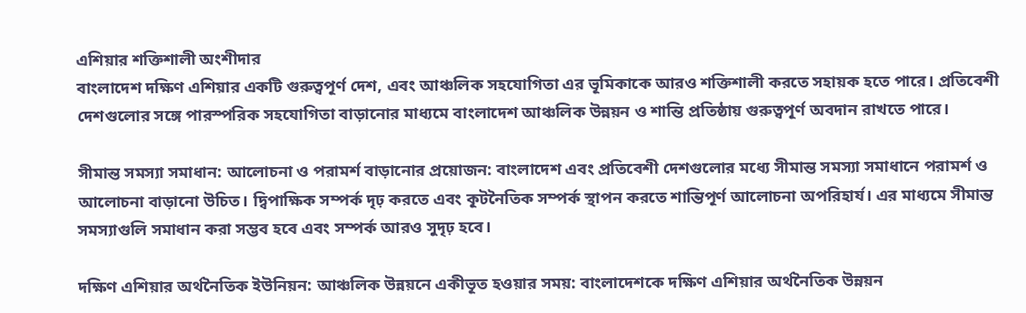এশিয়ার শক্তিশালী অংশীদার
বাংলাদেশ দক্ষিণ এশিয়ার একটি গুরুত্বপূর্ণ দেশ, এবং আঞ্চলিক সহযোগিতা এর ভূমিকাকে আরও শক্তিশালী করতে সহায়ক হতে পারে। প্রতিবেশী দেশগুলোর সঙ্গে পারস্পরিক সহযোগিতা বাড়ানোর মাধ্যমে বাংলাদেশ আঞ্চলিক উন্নয়ন ও শান্তি প্রতিষ্ঠায় গুরুত্বপূর্ণ অবদান রাখতে পারে।

সীমান্ত সমস্যা সমাধান: আলোচনা ও পরামর্শ বাড়ানোর প্রয়োজন: বাংলাদেশ এবং প্রতিবেশী দেশগুলোর মধ্যে সীমান্ত সমস্যা সমাধানে পরামর্শ ও আলোচনা বাড়ানো উচিত। দ্বিপাক্ষিক সম্পর্ক দৃঢ় করতে এবং কূটনৈতিক সম্পর্ক স্থাপন করতে শান্তিপূর্ণ আলোচনা অপরিহার্য। এর মাধ্যমে সীমান্ত সমস্যাগুলি সমাধান করা সম্ভব হবে এবং সম্পর্ক আরও সুদৃঢ় হবে।

দক্ষিণ এশিয়ার অর্থনৈতিক ইউনিয়ন: আঞ্চলিক উন্নয়নে একীভূত হওয়ার সময়: বাংলাদেশকে দক্ষিণ এশিয়ার অর্থনৈতিক উন্নয়ন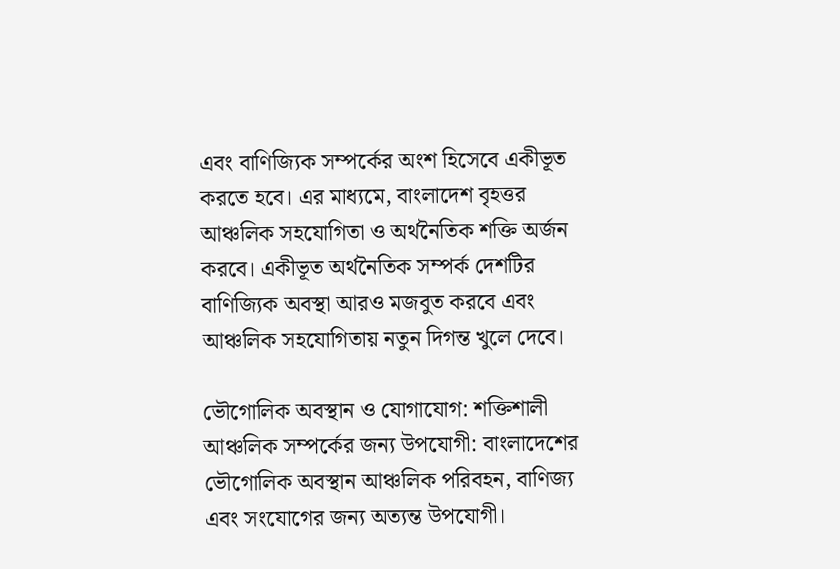এবং বাণিজ্যিক সম্পর্কের অংশ হিসেবে একীভূত করতে হবে। এর মাধ্যমে, বাংলাদেশ বৃহত্তর আঞ্চলিক সহযোগিতা ও অর্থনৈতিক শক্তি অর্জন করবে। একীভূত অর্থনৈতিক সম্পর্ক দেশটির বাণিজ্যিক অবস্থা আরও মজবুত করবে এবং আঞ্চলিক সহযোগিতায় নতুন দিগন্ত খুলে দেবে।

ভৌগোলিক অবস্থান ও যোগাযোগ: শক্তিশালী আঞ্চলিক সম্পর্কের জন্য উপযোগী: বাংলাদেশের ভৌগোলিক অবস্থান আঞ্চলিক পরিবহন, বাণিজ্য এবং সংযোগের জন্য অত্যন্ত উপযোগী।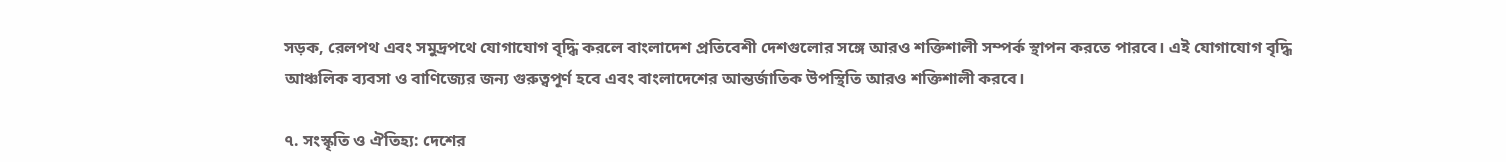সড়ক, রেলপথ এবং সমুদ্রপথে যোগাযোগ বৃদ্ধি করলে বাংলাদেশ প্রতিবেশী দেশগুলোর সঙ্গে আরও শক্তিশালী সম্পর্ক স্থাপন করতে পারবে। এই যোগাযোগ বৃদ্ধি আঞ্চলিক ব্যবসা ও বাণিজ্যের জন্য গুরুত্বপূর্ণ হবে এবং বাংলাদেশের আন্তর্জাতিক উপস্থিতি আরও শক্তিশালী করবে।

৭. সংস্কৃতি ও ঐতিহ্য: দেশের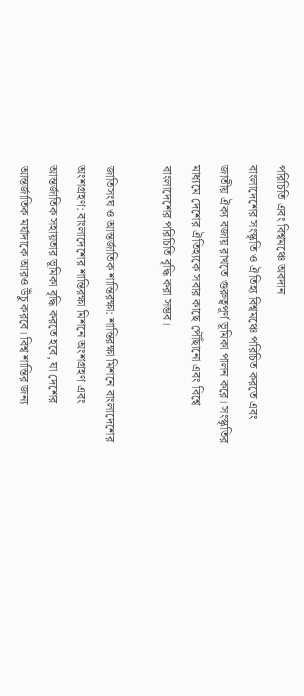পরিচিতি এবং বিশ্বমঞ্চে অবদান
বাংলাদেশের সংস্কৃতি ও ঐতিহ্য বিশ্বমঞ্চে পরিচিত করতে এবং জাতীয় ঐক্য বজায় রাখতে গুরুত্বপূর্ণ ভূমিকা পালন করে। সংস্কৃতির মাধ্যমে দেশের ঐতিহ্যকে সবার কাছে পৌঁছানো এবং বিশ্বে বাংলাদেশের পরিচিতি বৃদ্ধি করা সম্ভব।

জাতিসংঘ ও আন্তর্জাতিক শান্তিরক্ষা: শান্তিরক্ষা মিশনে বাংলাদেশের অংশগ্রহণ: বাংলাদেশের শান্তিরক্ষা মিশনে অংশগ্রহণ এবং আন্তর্জাতিক সহায়তার ভূমিকা বৃদ্ধি করতে হবে, যা দেশের আন্তর্জাতিক মর্যাদাকে আরও উঁচু করবে। বিশ্ব শান্তির জন্য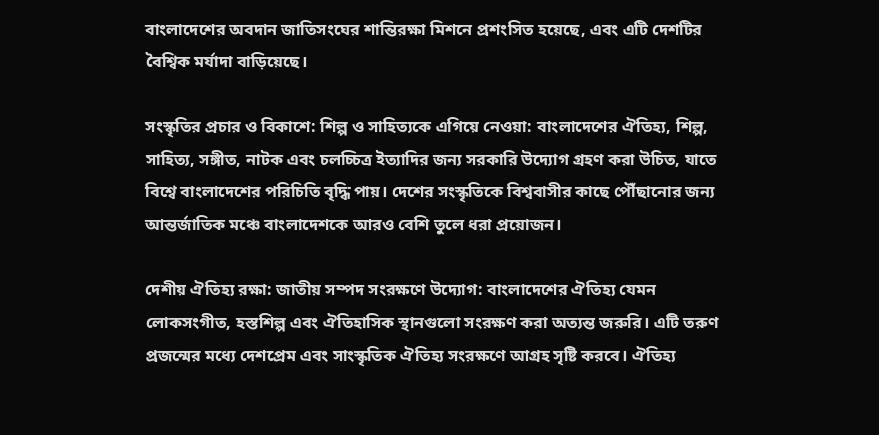বাংলাদেশের অবদান জাতিসংঘের শান্তিরক্ষা মিশনে প্রশংসিত হয়েছে, এবং এটি দেশটির বৈশ্বিক মর্যাদা বাড়িয়েছে।

সংস্কৃতির প্রচার ও বিকাশে: শিল্প ও সাহিত্যকে এগিয়ে নেওয়া: বাংলাদেশের ঐতিহ্য, শিল্প, সাহিত্য, সঙ্গীত, নাটক এবং চলচ্চিত্র ইত্যাদির জন্য সরকারি উদ্যোগ গ্রহণ করা উচিত, যাতে বিশ্বে বাংলাদেশের পরিচিতি বৃদ্ধি পায়। দেশের সংস্কৃতিকে বিশ্ববাসীর কাছে পৌঁছানোর জন্য আন্তর্জাতিক মঞ্চে বাংলাদেশকে আরও বেশি তুলে ধরা প্রয়োজন।

দেশীয় ঐতিহ্য রক্ষা: জাতীয় সম্পদ সংরক্ষণে উদ্যোগ: বাংলাদেশের ঐতিহ্য যেমন লোকসংগীত, হস্তশিল্প এবং ঐতিহাসিক স্থানগুলো সংরক্ষণ করা অত্যন্ত জরুরি। এটি তরুণ প্রজন্মের মধ্যে দেশপ্রেম এবং সাংস্কৃতিক ঐতিহ্য সংরক্ষণে আগ্রহ সৃষ্টি করবে। ঐতিহ্য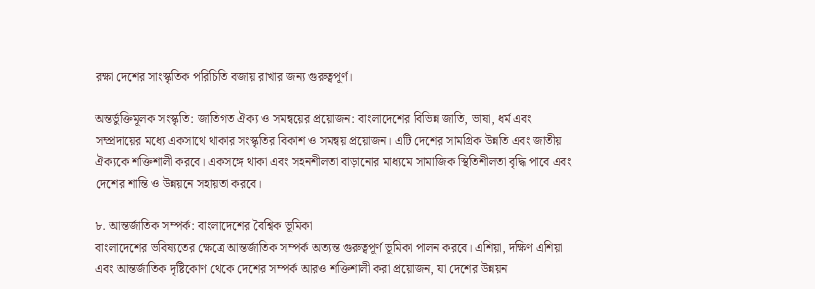রক্ষা দেশের সাংস্কৃতিক পরিচিতি বজায় রাখার জন্য গুরুত্বপূর্ণ।

অন্তর্ভুক্তিমূলক সংস্কৃতি: জাতিগত ঐক্য ও সমন্বয়ের প্রয়োজন: বাংলাদেশের বিভিন্ন জাতি, ভাষা, ধর্ম এবং সম্প্রদায়ের মধ্যে একসাথে থাকার সংস্কৃতির বিকাশ ও সমন্বয় প্রয়োজন। এটি দেশের সামগ্রিক উন্নতি এবং জাতীয় ঐক্যকে শক্তিশালী করবে। একসঙ্গে থাকা এবং সহনশীলতা বাড়ানোর মাধ্যমে সামাজিক স্থিতিশীলতা বৃদ্ধি পাবে এবং দেশের শান্তি ও উন্নয়নে সহায়তা করবে।

৮. আন্তর্জাতিক সম্পর্ক: বাংলাদেশের বৈশ্বিক ভূমিকা
বাংলাদেশের ভবিষ্যতের ক্ষেত্রে আন্তর্জাতিক সম্পর্ক অত্যন্ত গুরুত্বপূর্ণ ভূমিকা পালন করবে। এশিয়া, দক্ষিণ এশিয়া এবং আন্তর্জাতিক দৃষ্টিকোণ থেকে দেশের সম্পর্ক আরও শক্তিশালী করা প্রয়োজন, যা দেশের উন্নয়ন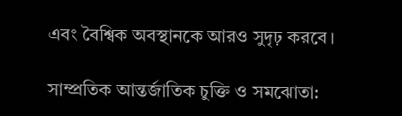এবং বৈশ্বিক অবস্থানকে আরও সুদৃঢ় করবে।

সাম্প্রতিক আন্তর্জাতিক চুক্তি ও সমঝোতা: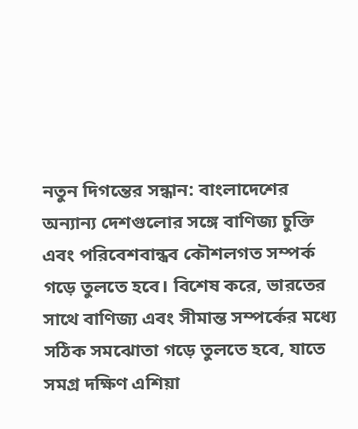নতুন দিগন্তের সন্ধান: বাংলাদেশের অন্যান্য দেশগুলোর সঙ্গে বাণিজ্য চুক্তি এবং পরিবেশবান্ধব কৌশলগত সম্পর্ক গড়ে তুলতে হবে। বিশেষ করে, ভারতের সাথে বাণিজ্য এবং সীমান্ত সম্পর্কের মধ্যে সঠিক সমঝোতা গড়ে তুলতে হবে, যাতে সমগ্র দক্ষিণ এশিয়া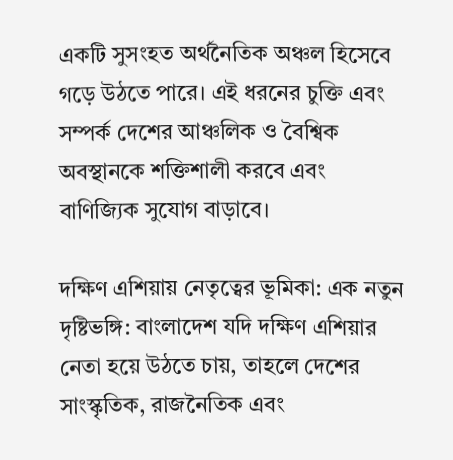একটি সুসংহত অর্থনৈতিক অঞ্চল হিসেবে গড়ে উঠতে পারে। এই ধরনের চুক্তি এবং সম্পর্ক দেশের আঞ্চলিক ও বৈশ্বিক অবস্থানকে শক্তিশালী করবে এবং বাণিজ্যিক সুযোগ বাড়াবে।

দক্ষিণ এশিয়ায় নেতৃত্বের ভূমিকা: এক নতুন দৃষ্টিভঙ্গি: বাংলাদেশ যদি দক্ষিণ এশিয়ার নেতা হয়ে উঠতে চায়, তাহলে দেশের সাংস্কৃতিক, রাজনৈতিক এবং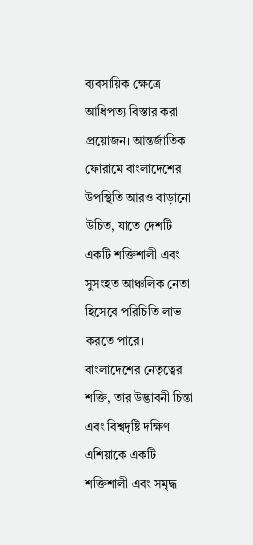ব্যবসায়িক ক্ষেত্রে আধিপত্য বিস্তার করা প্রয়োজন। আন্তর্জাতিক ফোরামে বাংলাদেশের উপস্থিতি আরও বাড়ানো উচিত, যাতে দেশটি একটি শক্তিশালী এবং সুসংহত আঞ্চলিক নেতা হিসেবে পরিচিতি লাভ করতে পারে। বাংলাদেশের নেতৃত্বের শক্তি, তার উদ্ভাবনী চিন্তা এবং বিশ্বদৃষ্টি দক্ষিণ এশিয়াকে একটি শক্তিশালী এবং সমৃদ্ধ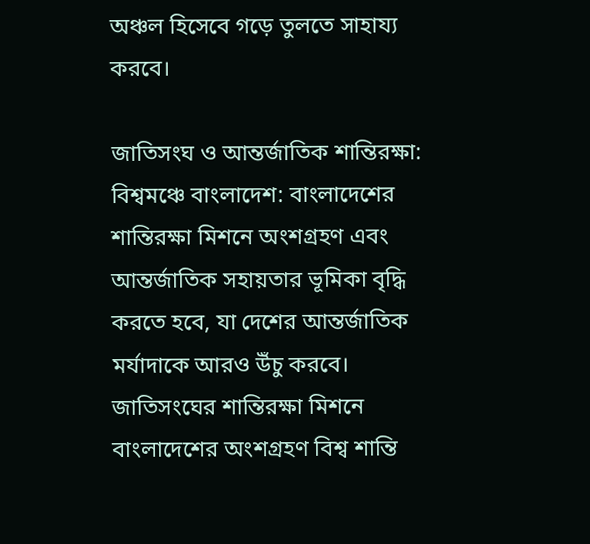অঞ্চল হিসেবে গড়ে তুলতে সাহায্য করবে।

জাতিসংঘ ও আন্তর্জাতিক শান্তিরক্ষা: বিশ্বমঞ্চে বাংলাদেশ: বাংলাদেশের শান্তিরক্ষা মিশনে অংশগ্রহণ এবং আন্তর্জাতিক সহায়তার ভূমিকা বৃদ্ধি করতে হবে, যা দেশের আন্তর্জাতিক মর্যাদাকে আরও উঁচু করবে। জাতিসংঘের শান্তিরক্ষা মিশনে বাংলাদেশের অংশগ্রহণ বিশ্ব শান্তি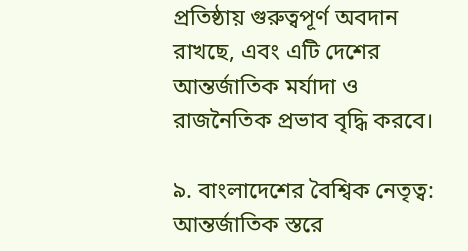প্রতিষ্ঠায় গুরুত্বপূর্ণ অবদান রাখছে, এবং এটি দেশের আন্তর্জাতিক মর্যাদা ও রাজনৈতিক প্রভাব বৃদ্ধি করবে।

৯. বাংলাদেশের বৈশ্বিক নেতৃত্ব: আন্তর্জাতিক স্তরে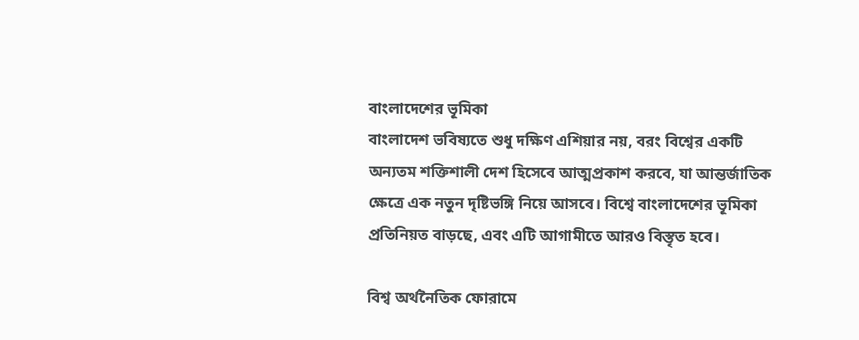বাংলাদেশের ভূমিকা
বাংলাদেশ ভবিষ্যতে শুধু দক্ষিণ এশিয়ার নয়, বরং বিশ্বের একটি অন্যতম শক্তিশালী দেশ হিসেবে আত্মপ্রকাশ করবে, যা আন্তর্জাতিক ক্ষেত্রে এক নতুন দৃষ্টিভঙ্গি নিয়ে আসবে। বিশ্বে বাংলাদেশের ভূমিকা প্রতিনিয়ত বাড়ছে, এবং এটি আগামীতে আরও বিস্তৃত হবে।

বিশ্ব অর্থনৈতিক ফোরামে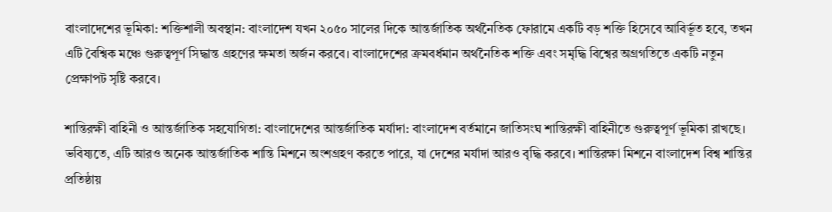বাংলাদেশের ভূমিকা: শক্তিশালী অবস্থান: বাংলাদেশ যখন ২০৫০ সালের দিকে আন্তর্জাতিক অর্থনৈতিক ফোরামে একটি বড় শক্তি হিসেবে আবির্ভূত হবে, তখন এটি বৈশ্বিক মঞ্চে গুরুত্বপূর্ণ সিদ্ধান্ত গ্রহণের ক্ষমতা অর্জন করবে। বাংলাদেশের ক্রমবর্ধমান অর্থনৈতিক শক্তি এবং সমৃদ্ধি বিশ্বের অগ্রগতিতে একটি নতুন প্রেক্ষাপট সৃষ্টি করবে।

শান্তিরক্ষী বাহিনী ও আন্তর্জাতিক সহযোগিতা: বাংলাদেশের আন্তর্জাতিক মর্যাদা: বাংলাদেশ বর্তমানে জাতিসংঘ শান্তিরক্ষী বাহিনীতে গুরুত্বপূর্ণ ভূমিকা রাখছে। ভবিষ্যতে, এটি আরও অনেক আন্তর্জাতিক শান্তি মিশনে অংশগ্রহণ করতে পারে, যা দেশের মর্যাদা আরও বৃদ্ধি করবে। শান্তিরক্ষা মিশনে বাংলাদেশ বিশ্ব শান্তির প্রতিষ্ঠায়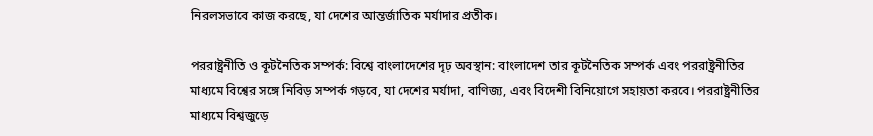নিরলসভাবে কাজ করছে, যা দেশের আন্তর্জাতিক মর্যাদার প্রতীক।

পররাষ্ট্রনীতি ও কূটনৈতিক সম্পর্ক: বিশ্বে বাংলাদেশের দৃঢ় অবস্থান: বাংলাদেশ তার কূটনৈতিক সম্পর্ক এবং পররাষ্ট্রনীতির মাধ্যমে বিশ্বের সঙ্গে নিবিড় সম্পর্ক গড়বে, যা দেশের মর্যাদা, বাণিজ্য, এবং বিদেশী বিনিয়োগে সহায়তা করবে। পররাষ্ট্রনীতির মাধ্যমে বিশ্বজুড়ে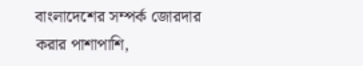বাংলাদেশের সম্পর্ক জোরদার করার পাশাপাশি,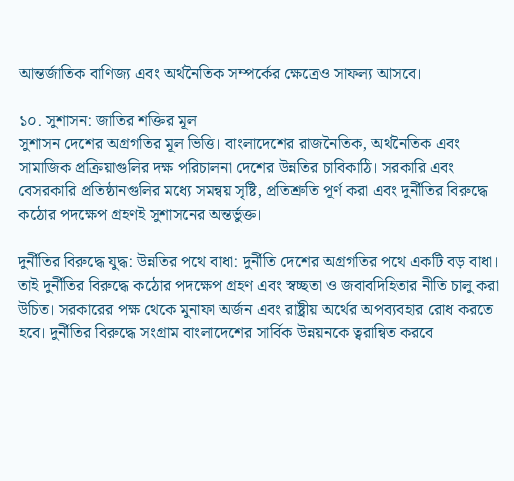আন্তর্জাতিক বাণিজ্য এবং অর্থনৈতিক সম্পর্কের ক্ষেত্রেও সাফল্য আসবে।

১০. সুশাসন: জাতির শক্তির মূল
সুশাসন দেশের অগ্রগতির মূল ভিত্তি। বাংলাদেশের রাজনৈতিক, অর্থনৈতিক এবং সামাজিক প্রক্রিয়াগুলির দক্ষ পরিচালনা দেশের উন্নতির চাবিকাঠি। সরকারি এবং বেসরকারি প্রতিষ্ঠানগুলির মধ্যে সমন্বয় সৃষ্টি, প্রতিশ্রুতি পূর্ণ করা এবং দুর্নীতির বিরুদ্ধে কঠোর পদক্ষেপ গ্রহণই সুশাসনের অন্তর্ভুক্ত।

দুর্নীতির বিরুদ্ধে যুদ্ধ: উন্নতির পথে বাধা: দুর্নীতি দেশের অগ্রগতির পথে একটি বড় বাধা। তাই দুর্নীতির বিরুদ্ধে কঠোর পদক্ষেপ গ্রহণ এবং স্বচ্ছতা ও জবাবদিহিতার নীতি চালু করা উচিত। সরকারের পক্ষ থেকে মুনাফা অর্জন এবং রাষ্ট্রীয় অর্থের অপব্যবহার রোধ করতে হবে। দুর্নীতির বিরুদ্ধে সংগ্রাম বাংলাদেশের সার্বিক উন্নয়নকে ত্বরান্বিত করবে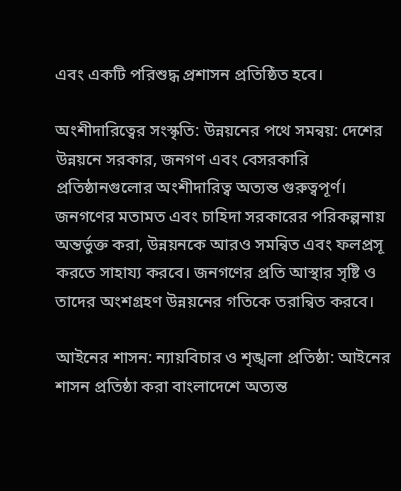এবং একটি পরিশুদ্ধ প্রশাসন প্রতিষ্ঠিত হবে।

অংশীদারিত্বের সংস্কৃতি: উন্নয়নের পথে সমন্বয়: দেশের উন্নয়নে সরকার, জনগণ এবং বেসরকারি প্রতিষ্ঠানগুলোর অংশীদারিত্ব অত্যন্ত গুরুত্বপূর্ণ। জনগণের মতামত এবং চাহিদা সরকারের পরিকল্পনায় অন্তর্ভুক্ত করা, উন্নয়নকে আরও সমন্বিত এবং ফলপ্রসূ করতে সাহায্য করবে। জনগণের প্রতি আস্থার সৃষ্টি ও তাদের অংশগ্রহণ উন্নয়নের গতিকে তরান্বিত করবে।

আইনের শাসন: ন্যায়বিচার ও শৃঙ্খলা প্রতিষ্ঠা: আইনের শাসন প্রতিষ্ঠা করা বাংলাদেশে অত্যন্ত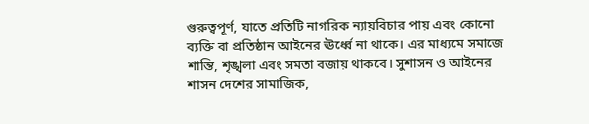গুরুত্বপূর্ণ, যাতে প্রতিটি নাগরিক ন্যায়বিচার পায় এবং কোনো ব্যক্তি বা প্রতিষ্ঠান আইনের ঊর্ধ্বে না থাকে। এর মাধ্যমে সমাজে শান্তি, শৃঙ্খলা এবং সমতা বজায় থাকবে। সুশাসন ও আইনের শাসন দেশের সামাজিক,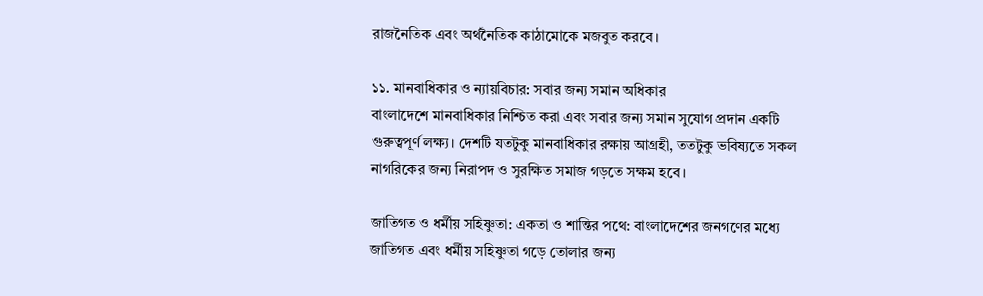রাজনৈতিক এবং অর্থনৈতিক কাঠামোকে মজবুত করবে।

১১. মানবাধিকার ও ন্যায়বিচার: সবার জন্য সমান অধিকার
বাংলাদেশে মানবাধিকার নিশ্চিত করা এবং সবার জন্য সমান সুযোগ প্রদান একটি গুরুত্বপূর্ণ লক্ষ্য। দেশটি যতটুকু মানবাধিকার রক্ষায় আগ্রহী, ততটুকু ভবিষ্যতে সকল নাগরিকের জন্য নিরাপদ ও সুরক্ষিত সমাজ গড়তে সক্ষম হবে।

জাতিগত ও ধর্মীয় সহিষ্ণুতা: একতা ও শান্তির পথে: বাংলাদেশের জনগণের মধ্যে জাতিগত এবং ধর্মীয় সহিষ্ণুতা গড়ে তোলার জন্য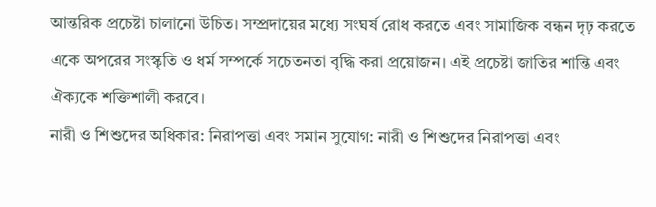আন্তরিক প্রচেষ্টা চালানো উচিত। সম্প্রদায়ের মধ্যে সংঘর্ষ রোধ করতে এবং সামাজিক বন্ধন দৃঢ় করতে একে অপরের সংস্কৃতি ও ধর্ম সম্পর্কে সচেতনতা বৃদ্ধি করা প্রয়োজন। এই প্রচেষ্টা জাতির শান্তি এবং ঐক্যকে শক্তিশালী করবে।
নারী ও শিশুদের অধিকার: নিরাপত্তা এবং সমান সুযোগ: নারী ও শিশুদের নিরাপত্তা এবং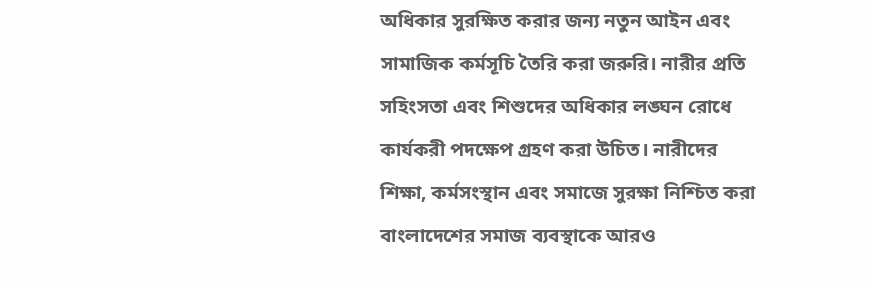অধিকার সুরক্ষিত করার জন্য নতুন আইন এবং সামাজিক কর্মসূচি তৈরি করা জরুরি। নারীর প্রতি সহিংসতা এবং শিশুদের অধিকার লঙ্ঘন রোধে কার্যকরী পদক্ষেপ গ্রহণ করা উচিত। নারীদের শিক্ষা, কর্মসংস্থান এবং সমাজে সুরক্ষা নিশ্চিত করা বাংলাদেশের সমাজ ব্যবস্থাকে আরও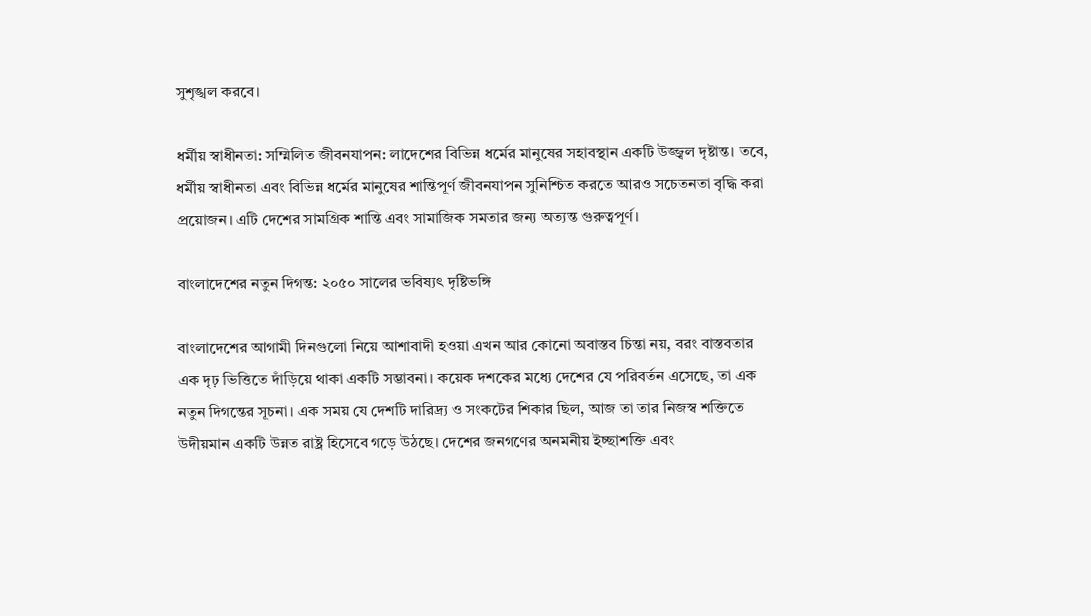সুশৃঙ্খল করবে।

ধর্মীয় স্বাধীনতা: সম্মিলিত জীবনযাপন: লাদেশের বিভিন্ন ধর্মের মানুষের সহাবস্থান একটি উজ্জ্বল দৃষ্টান্ত। তবে, ধর্মীয় স্বাধীনতা এবং বিভিন্ন ধর্মের মানুষের শান্তিপূর্ণ জীবনযাপন সুনিশ্চিত করতে আরও সচেতনতা বৃদ্ধি করা প্রয়োজন। এটি দেশের সামগ্রিক শান্তি এবং সামাজিক সমতার জন্য অত্যন্ত গুরুত্বপূর্ণ।

বাংলাদেশের নতুন দিগন্ত: ২০৫০ সালের ভবিষ্যৎ দৃষ্টিভঙ্গি

বাংলাদেশের আগামী দিনগুলো নিয়ে আশাবাদী হওয়া এখন আর কোনো অবাস্তব চিন্তা নয়, বরং বাস্তবতার এক দৃঢ় ভিত্তিতে দাঁড়িয়ে থাকা একটি সম্ভাবনা। কয়েক দশকের মধ্যে দেশের যে পরিবর্তন এসেছে, তা এক নতুন দিগন্তের সূচনা। এক সময় যে দেশটি দারিদ্র্য ও সংকটের শিকার ছিল, আজ তা তার নিজস্ব শক্তিতে উদীয়মান একটি উন্নত রাষ্ট্র হিসেবে গড়ে উঠছে। দেশের জনগণের অনমনীয় ইচ্ছাশক্তি এবং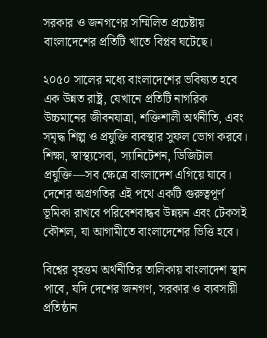সরকার ও জনগণের সম্মিলিত প্রচেষ্টায় বাংলাদেশের প্রতিটি খাতে বিপ্লব ঘটেছে।

২০৫০ সালের মধ্যে বাংলাদেশের ভবিষ্যত হবে এক উন্নত রাষ্ট্র, যেখানে প্রতিটি নাগরিক উচ্চমানের জীবনযাত্রা, শক্তিশালী অর্থনীতি, এবং সমৃদ্ধ শিল্প ও প্রযুক্তি ব্যবস্থার সুফল ভোগ করবে। শিক্ষা, স্বাস্থ্যসেবা, স্যানিটেশন, ডিজিটাল প্রযুক্তি—সব ক্ষেত্রে বাংলাদেশ এগিয়ে যাবে। দেশের অগ্রগতির এই পথে একটি গুরুত্বপূর্ণ ভূমিকা রাখবে পরিবেশবান্ধব উন্নয়ন এবং টেকসই কৌশল, যা আগামীতে বাংলাদেশের ভিত্তি হবে।

বিশ্বের বৃহত্তম অর্থনীতির তালিকায় বাংলাদেশ স্থান পাবে, যদি দেশের জনগণ, সরকার ও ব্যবসায়ী প্রতিষ্ঠান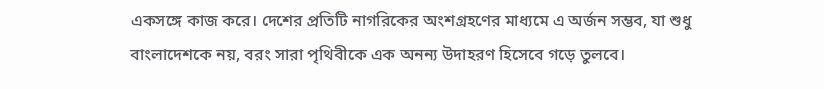একসঙ্গে কাজ করে। দেশের প্রতিটি নাগরিকের অংশগ্রহণের মাধ্যমে এ অর্জন সম্ভব, যা শুধু বাংলাদেশকে নয়, বরং সারা পৃথিবীকে এক অনন্য উদাহরণ হিসেবে গড়ে তুলবে।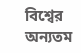বিশ্বের অন্যতম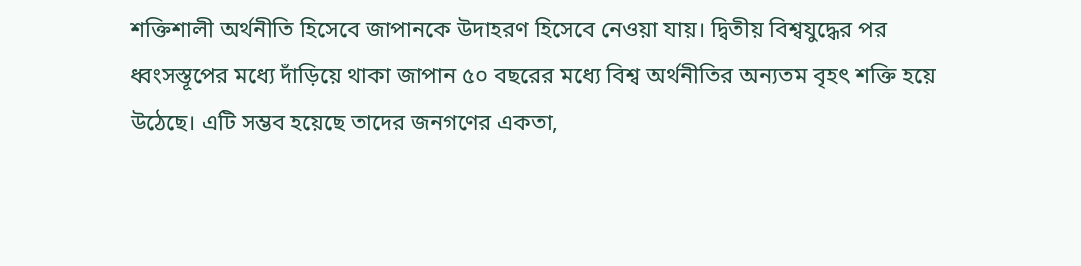শক্তিশালী অর্থনীতি হিসেবে জাপানকে উদাহরণ হিসেবে নেওয়া যায়। দ্বিতীয় বিশ্বযুদ্ধের পর ধ্বংসস্তূপের মধ্যে দাঁড়িয়ে থাকা জাপান ৫০ বছরের মধ্যে বিশ্ব অর্থনীতির অন্যতম বৃহৎ শক্তি হয়ে উঠেছে। এটি সম্ভব হয়েছে তাদের জনগণের একতা,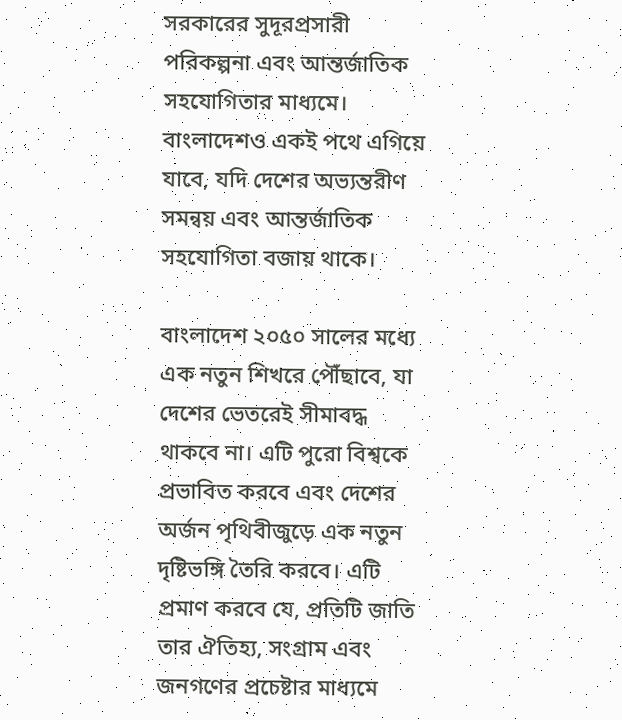সরকারের সুদূরপ্রসারী পরিকল্পনা এবং আন্তর্জাতিক সহযোগিতার মাধ্যমে। বাংলাদেশও একই পথে এগিয়ে যাবে, যদি দেশের অভ্যন্তরীণ সমন্বয় এবং আন্তর্জাতিক সহযোগিতা বজায় থাকে।

বাংলাদেশ ২০৫০ সালের মধ্যে এক নতুন শিখরে পৌঁছাবে, যা দেশের ভেতরেই সীমাবদ্ধ থাকবে না। এটি পুরো বিশ্বকে প্রভাবিত করবে এবং দেশের অর্জন পৃথিবীজুড়ে এক নতুন দৃষ্টিভঙ্গি তৈরি করবে। এটি প্রমাণ করবে যে, প্রতিটি জাতি তার ঐতিহ্য, সংগ্রাম এবং জনগণের প্রচেষ্টার মাধ্যমে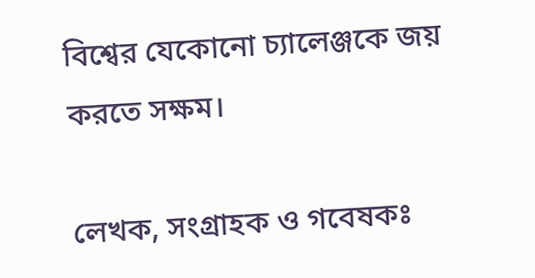বিশ্বের যেকোনো চ্যালেঞ্জকে জয় করতে সক্ষম।

লেখক, সংগ্রাহক ও গবেষকঃ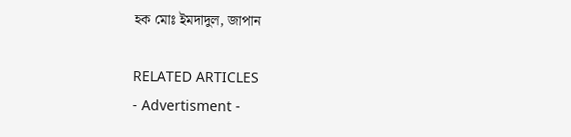হক মোঃ ইমদাদুল, জাপান

RELATED ARTICLES
- Advertisment -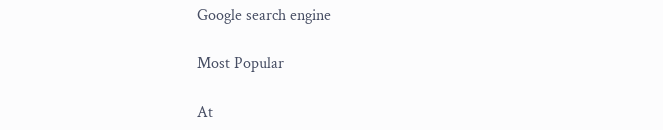Google search engine

Most Popular

At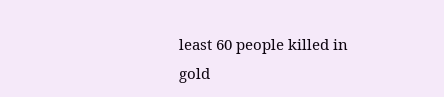least 60 people killed in gold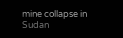mine collapse in Sudan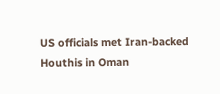US officials met Iran-backed Houthis in Oman